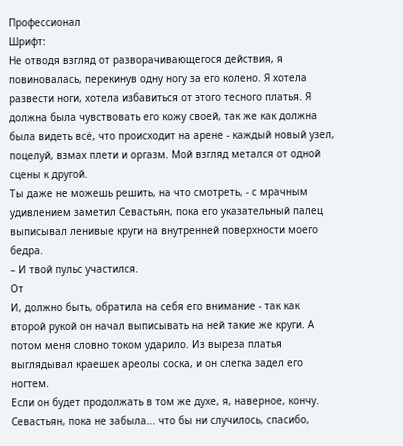Профессионал
Шрифт:
Не отводя взгляд от разворачивающегося действия, я повиновалась, перекинув одну ногу за его колено. Я хотела развести ноги, хотела избавиться от этого тесного платья. Я должна была чувствовать его кожу своей, так же как должна была видеть всё, что происходит на арене - каждый новый узел, поцелуй, взмах плети и оргазм. Мой взгляд метался от одной сцены к другой.
Ты даже не можешь решить, на что смотреть, - с мрачным удивлением заметил Севастьян, пока его указательный палец выписывал ленивые круги на внутренней поверхности моего бедра.
– И твой пульс участился.
От
И, должно быть, обратила на себя его внимание - так как второй рукой он начал выписывать на ней такие же круги. А потом меня словно током ударило. Из выреза платья выглядывал краешек ареолы соска, и он слегка задел его ногтем.
Если он будет продолжать в том же духе, я, наверное, кончу.
Севастьян, пока не забыла... что бы ни случилось, спасибо,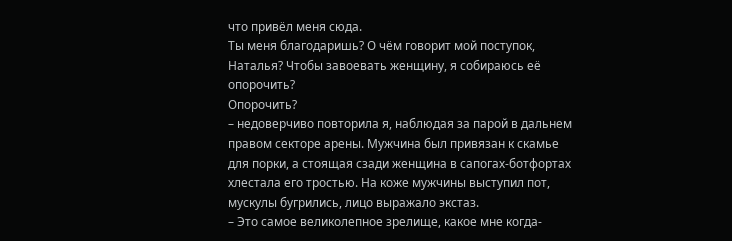что привёл меня сюда.
Ты меня благодаришь? О чём говорит мой поступок, Наталья? Чтобы завоевать женщину, я собираюсь её опорочить?
Опорочить?
– недоверчиво повторила я, наблюдая за парой в дальнем правом секторе арены. Мужчина был привязан к скамье для порки, а стоящая сзади женщина в сапогах-ботфортах хлестала его тростью. На коже мужчины выступил пот, мускулы бугрились, лицо выражало экстаз.
– Это самое великолепное зрелище, какое мне когда-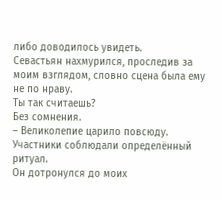либо доводилось увидеть.
Севастьян нахмурился, проследив за моим взглядом, словно сцена была ему не по нраву.
Ты так считаешь?
Без сомнения.
– Великолепие царило повсюду. Участники соблюдали определённый ритуал.
Он дотронулся до моих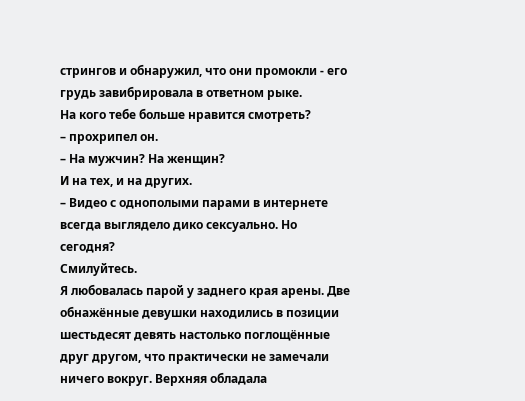стрингов и обнаружил, что они промокли - его грудь завибрировала в ответном рыке.
На кого тебе больше нравится смотреть?
– прохрипел он.
– На мужчин? На женщин?
И на тех, и на других.
– Видео с однополыми парами в интернете всегда выглядело дико сексуально. Но сегодня?
Смилуйтесь.
Я любовалась парой у заднего края арены. Две обнажённые девушки находились в позиции шестьдесят девять настолько поглощённые друг другом, что практически не замечали ничего вокруг. Верхняя обладала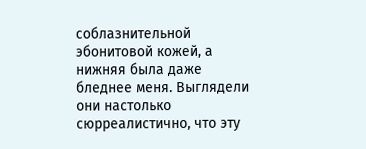соблазнительной эбонитовой кожей, а нижняя была даже бледнее меня. Выглядели они настолько сюрреалистично, что эту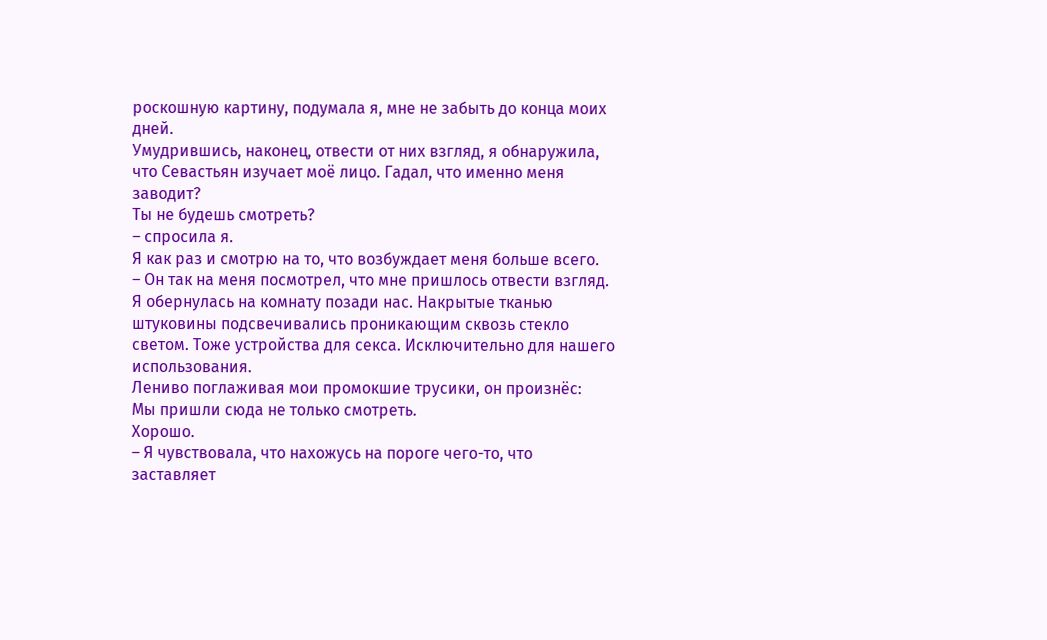роскошную картину, подумала я, мне не забыть до конца моих дней.
Умудрившись, наконец, отвести от них взгляд, я обнаружила, что Севастьян изучает моё лицо. Гадал, что именно меня заводит?
Ты не будешь смотреть?
– спросила я.
Я как раз и смотрю на то, что возбуждает меня больше всего.
– Он так на меня посмотрел, что мне пришлось отвести взгляд.
Я обернулась на комнату позади нас. Накрытые тканью штуковины подсвечивались проникающим сквозь стекло светом. Тоже устройства для секса. Исключительно для нашего использования.
Лениво поглаживая мои промокшие трусики, он произнёс:
Мы пришли сюда не только смотреть.
Хорошо.
– Я чувствовала, что нахожусь на пороге чего-то, что заставляет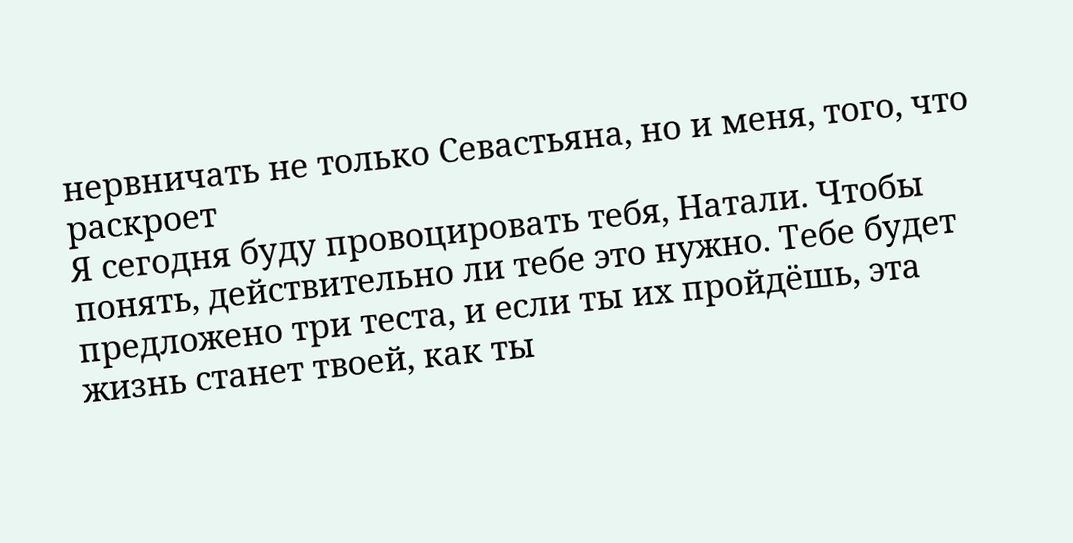нервничать не только Севастьяна, но и меня, того, что раскроет
Я сегодня буду провоцировать тебя, Натали. Чтобы понять, действительно ли тебе это нужно. Тебе будет предложено три теста, и если ты их пройдёшь, эта жизнь станет твоей, как ты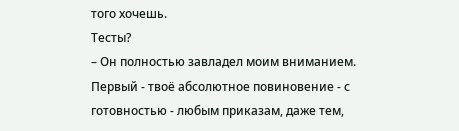того хочешь.
Тесты?
– Он полностью завладел моим вниманием.
Первый - твоё абсолютное повиновение - с готовностью - любым приказам, даже тем,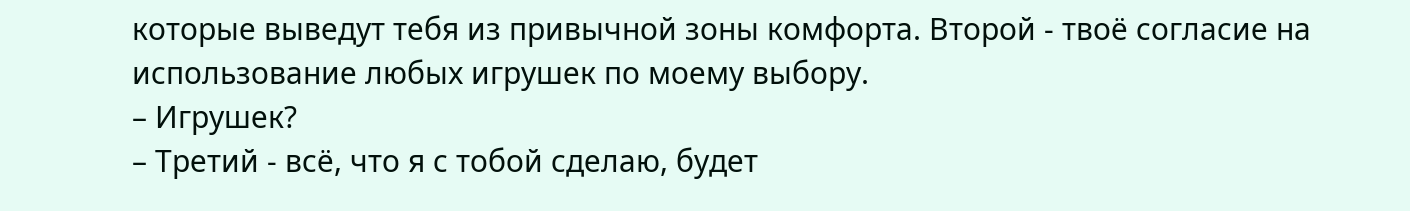которые выведут тебя из привычной зоны комфорта. Второй - твоё согласие на использование любых игрушек по моему выбору.
– Игрушек?
– Третий - всё, что я с тобой сделаю, будет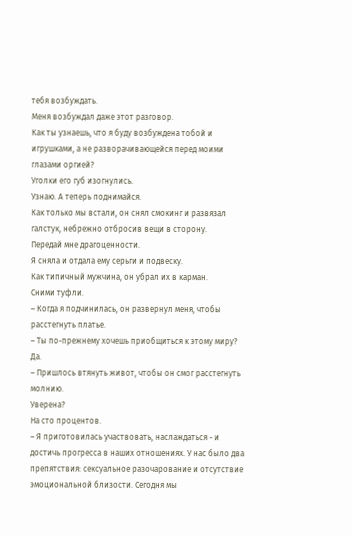тебя возбуждать.
Меня возбуждал даже этот разговор.
Как ты узнаешь, что я буду возбуждена тобой и игрушками, а не разворачивающейся перед моими глазами оргией?
Уголки его губ изогнулись.
Узнаю. А теперь поднимайся.
Как только мы встали, он снял смокинг и развязал галстук, небрежно отбросив вещи в сторону.
Передай мне драгоценности.
Я сняла и отдала ему серьги и подвеску.
Как типичный мужчина, он убрал их в карман.
Сними туфли.
– Когда я подчинилась, он развернул меня, чтобы расстегнуть платье.
– Ты по-прежнему хочешь приобщиться к этому миру?
Да.
– Пришлось втянуть живот, чтобы он смог расстегнуть молнию.
Уверена?
На сто процентов.
– Я приготовилась участвовать, наслаждаться - и достичь прогресса в наших отношениях. У нас было два препятствия: сексуальное разочарование и отсутствие эмоциональной близости. Сегодня мы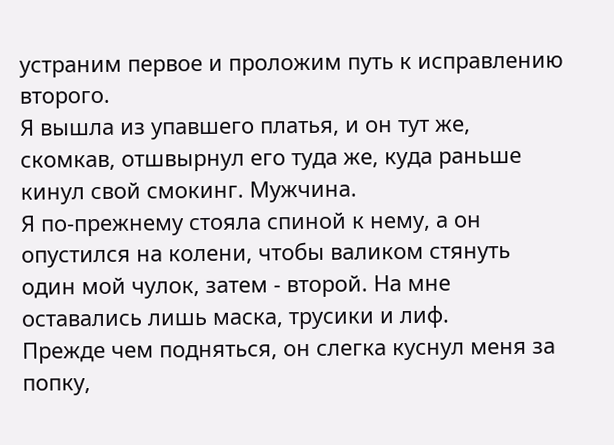устраним первое и проложим путь к исправлению второго.
Я вышла из упавшего платья, и он тут же, скомкав, отшвырнул его туда же, куда раньше кинул свой смокинг. Мужчина.
Я по-прежнему стояла спиной к нему, а он опустился на колени, чтобы валиком стянуть один мой чулок, затем - второй. На мне оставались лишь маска, трусики и лиф.
Прежде чем подняться, он слегка куснул меня за попку,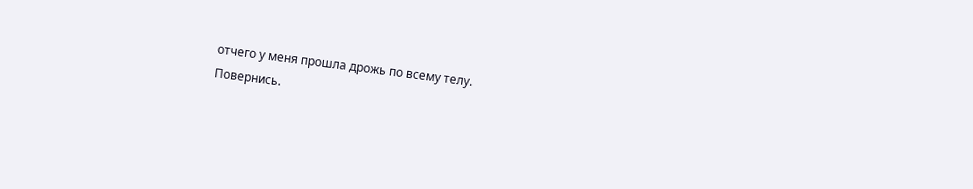отчего у меня прошла дрожь по всему телу.
Повернись.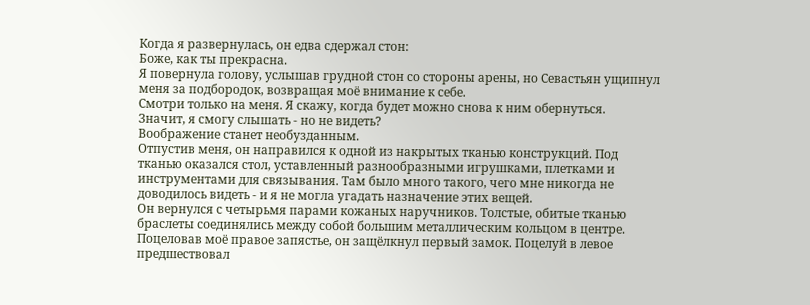Когда я развернулась, он едва сдержал стон:
Боже, как ты прекрасна.
Я повернула голову, услышав грудной стон со стороны арены, но Севастьян ущипнул меня за подбородок, возвращая моё внимание к себе.
Смотри только на меня. Я скажу, когда будет можно снова к ним обернуться.
Значит, я смогу слышать - но не видеть?
Воображение станет необузданным.
Отпустив меня, он направился к одной из накрытых тканью конструкций. Под тканью оказался стол, уставленный разнообразными игрушками, плетками и инструментами для связывания. Там было много такого, чего мне никогда не доводилось видеть - и я не могла угадать назначение этих вещей.
Он вернулся с четырьмя парами кожаных наручников. Толстые, обитые тканью браслеты соединялись между собой большим металлическим кольцом в центре.
Поцеловав моё правое запястье, он защёлкнул первый замок. Поцелуй в левое предшествовал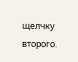щелчку второго.